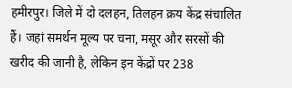हमीरपुर। जिले में दो दलहन, तिलहन क्रय केंद्र संचालित हैं। जहां समर्थन मूल्य पर चना, मसूर और सरसों की खरीद की जानी है, लेकिन इन केंद्रों पर 238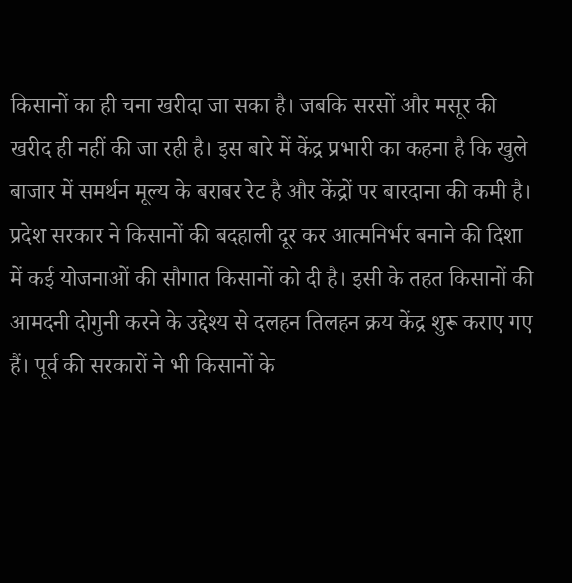किसानों का ही चना खरीदा जा सका है। जबकि सरसों और मसूर की खरीद ही नहीं की जा रही है। इस बारे में केंद्र प्रभारी का कहना है कि खुले बाजार में समर्थन मूल्य के बराबर रेट है और केंद्रों पर बारदाना की कमी है।
प्रदेश सरकार ने किसानों की बदहाली दूर कर आत्मनिर्भर बनाने की दिशा में कई योजनाओं की सौगात किसानों को दी है। इसी के तहत किसानों की आमदनी दोगुनी करने के उद्देश्य से दलहन तिलहन क्रय केंद्र शुरू कराए गए हैं। पूर्व की सरकारों ने भी किसानों के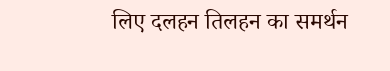लिए दलहन तिलहन का समर्थन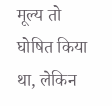मूल्य तो घोषित किया था, लेकिन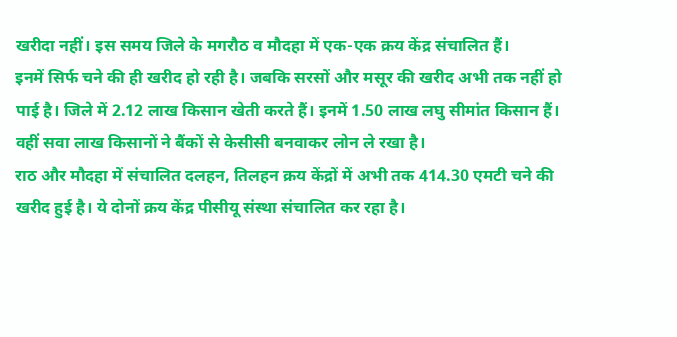खरीदा नहीं। इस समय जिले के मगरौठ व मौदहा में एक-एक क्रय केंद्र संचालित हैं।
इनमें सिर्फ चने की ही खरीद हो रही है। जबकि सरसों और मसूर की खरीद अभी तक नहीं हो पाई है। जिले में 2.12 लाख किसान खेती करते हैं। इनमें 1.50 लाख लघु सीमांत किसान हैं। वहीं सवा लाख किसानों ने बैंकों से केसीसी बनवाकर लोन ले रखा है।
राठ और मौदहा में संचालित दलहन, तिलहन क्रय केंद्रों में अभी तक 414.30 एमटी चने की खरीद हुई है। ये दोनों क्रय केंद्र पीसीयू संस्था संचालित कर रहा है।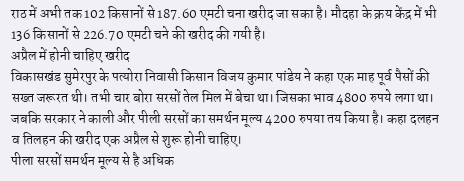राठ में अभी तक 102 किसानों से 187.60 एमटी चना खरीद जा सका है। मौदहा के क्रय केंद्र में भी 136 किसानों से 226.70 एमटी चने की खरीद की गयी है।
अप्रैल में होनी चाहिए खरीद
विकासखंड सुमेरपुर के पत्योरा निवासी किसान विजय कुमार पांडेय ने कहा एक माह पूर्व पैसों की सख्त जरूरत थी। तभी चार बोरा सरसों तेल मिल में बेचा था। जिसका भाव 4800 रुपये लगा था। जबकि सरकार ने काली और पीली सरसों का समर्थन मूल्य 4200 रुपया तय किया है। कहा दलहन व तिलहन की खरीद एक अप्रैल से शुरू होनी चाहिए।
पीला सरसों समर्थन मूल्य से है अधिक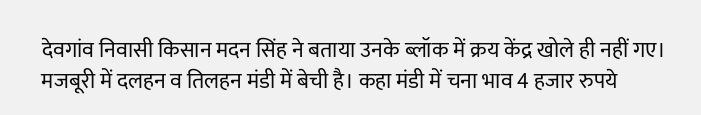देवगांव निवासी किसान मदन सिंह ने बताया उनके ब्लॉक में क्रय केंद्र खोले ही नहीं गए। मजबूरी में दलहन व तिलहन मंडी में बेची है। कहा मंडी में चना भाव 4 हजार रुपये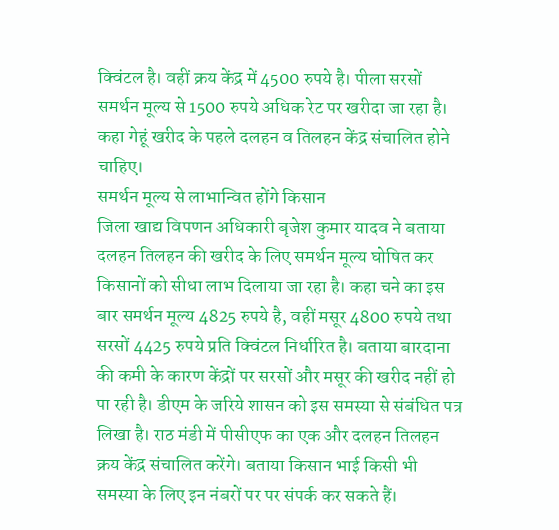क्विंटल है। वहीं क्रय केंद्र में 4500 रुपये है। पीला सरसों समर्थन मूल्य से 1500 रुपये अधिक रेट पर खरीदा जा रहा है। कहा गेहूं खरीद के पहले दलहन व तिलहन केंद्र संचालित होने चाहिए।
समर्थन मूल्य से लाभान्वित होंगे किसान
जिला खाद्य विपणन अधिकारी बृजेश कुमार यादव ने बताया दलहन तिलहन की खरीद के लिए समर्थन मूल्य घोषित कर किसानों को सीधा लाभ दिलाया जा रहा है। कहा चने का इस बार समर्थन मूल्य 4825 रुपये है, वहीं मसूर 4800 रुपये तथा सरसों 4425 रुपये प्रति क्विंटल निर्धारित है। बताया बारदाना की कमी के कारण केंद्रों पर सरसों और मसूर की खरीद नहीं हो पा रही है। डीएम के जरिये शासन को इस समस्या से संबंधित पत्र लिखा है। राठ मंडी में पीसीएफ का एक और दलहन तिलहन क्रय केंद्र संचालित करेंगे। बताया किसान भाई किसी भी समस्या के लिए इन नंबरों पर पर संपर्क कर सकते हैं।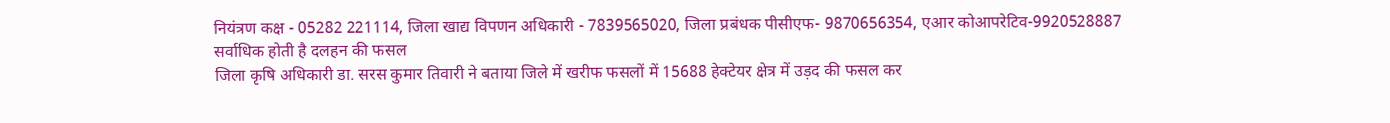नियंत्रण कक्ष - 05282 221114, जिला खाद्य विपणन अधिकारी - 7839565020, जिला प्रबंधक पीसीएफ- 9870656354, एआर कोआपरेटिव-9920528887
सर्वाधिक होती है दलहन की फसल
जिला कृषि अधिकारी डा. सरस कुमार तिवारी ने बताया जिले में खरीफ फसलों में 15688 हेक्टेयर क्षेत्र में उड़द की फसल कर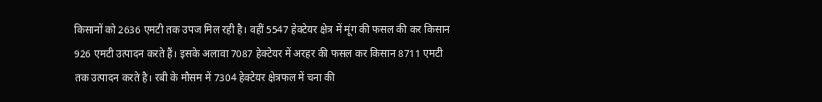किसानों को 2636 एमटी तक उपज मिल रही है। वहीं 5547 हेक्टेयर क्षेत्र में मूंग की फसल की कर किसान 926 एमटी उत्पादन करते हैं। इसके अलावा 7087 हेक्टेयर में अरहर की फसल कर किसान 8711 एमटी तक उत्पादन करते है। रबी के मौसम में 7304 हेक्टेयर क्षेत्रफल में चना की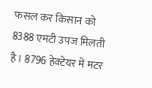फसल कर किसान को 8388 एमटी उपज मिलती है। 8796 हेक्टेयर में मटर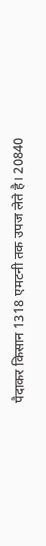पैदाकर किसान 1318 एमटनी तक उपज लेते है। 20840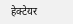हेक्टेयर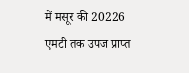में मसूर की 20226 एमटी तक उपज प्राप्त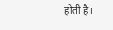होती है।